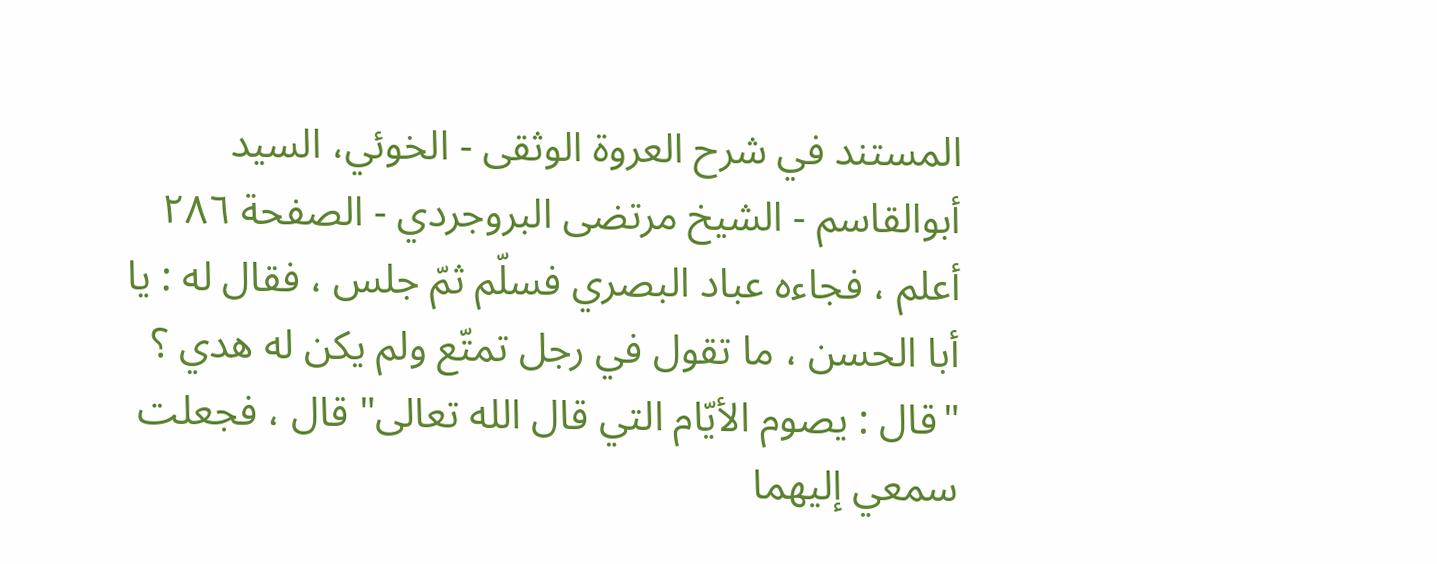المستند في شرح العروة الوثقى - الخوئي، السيد أبوالقاسم - الشيخ مرتضى البروجردي - الصفحة ٢٨٦
أعلم ، فجاءه عباد البصري فسلّم ثمّ جلس ، فقال له : يا أبا الحسن ، ما تقول في رجل تمتّع ولم يكن له هدي ؟ "قال : يصوم الأيّام التي قال الله تعالى" قال ، فجعلت سمعي إليهما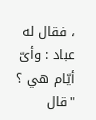، فقال له عباد : وأىّ أيّام هي ؟ "قال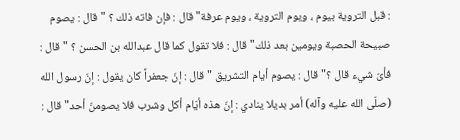: قبل التروية بيوم ، ويوم التروية ، ويوم عرفة" قال : فإن فاته ذلك ؟ "قال : يصوم صبيحة الحصبة ويومين بعد ذلك" قال : فلا تقول كما قال عبدالله بن الحسن ؟ "قال : فأىّ شيء قال ؟" قال : يصوم أيام التشريق "قال : إنّ جعفراً كان يقول : إنّ رسول الله (صلّى الله عليه وآله) أمر بديلا ينادي : إنّ هذه أيّام أكل وشرب فلا يصومنّ أحد" قال :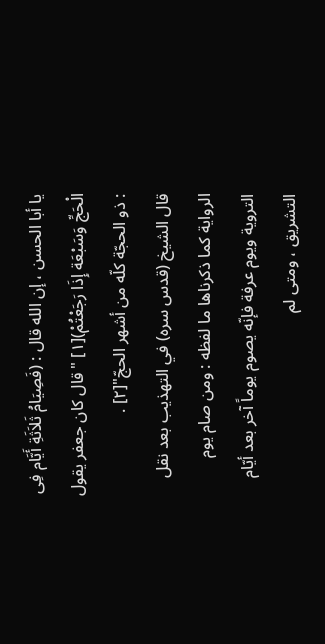يا أبا الحسن ، إن الله قال : (فَصِيَامُ ثَلاَثَةِ أَيَّام فِى الْحَجِّ وَسَبْعَة إِذَا رَجَعْتُمْ)[١] "قال كان جعفر يقول : ذو الحجّة كلّه من أشهر الحجّ"[٢] .
قال الشيخ (قدس سره) في التهذيب بعد نقل الرواية كما ذكرناها ما لفظه : ومن صام يوم التروية ويوم عرفة فإنّه يصوم يوماً آخر بعد أيّام التشريق ، ومتى لم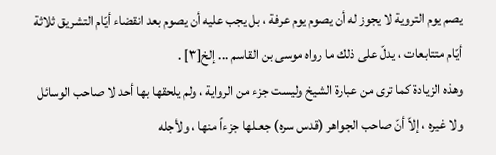يصم يوم التروية لا يجوز له أن يصوم يوم عرفة ، بل يجب عليه أن يصوم بعد انقضاء أيّام التشريق ثلاثة أيّام متتابعات ، يدلّ على ذلك ما رواه موسى بن القاسم ... إلخ[٣] .
وهذه الزيادة كما ترى من عبارة الشيخ وليست جزء من الرواية ، ولم يلحقها بها أحد لا صاحب الوسائل ولا غيره ، إلاّ أنّ صاحب الجواهر (قدس سره) جعـلها جزءاً منها ، ولأجله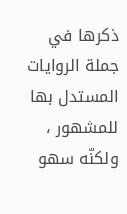ذكرها في جملة الروايات المستدل بها للمشهور ، ولكنّه سهو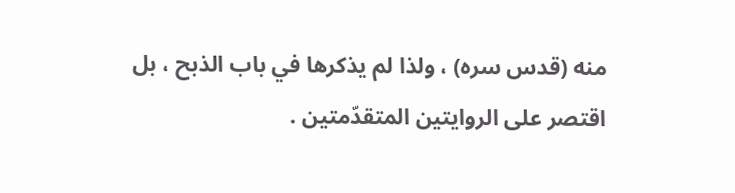منه (قدس سره) ، ولذا لم يذكرها في باب الذبح ، بل اقتصر على الروايتين المتقدّمتين .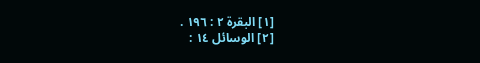[١] البقرة ٢ : ١٩٦ .
[٢] الوسائل ١٤ :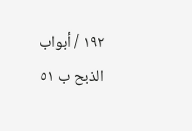١٩٢ / أبواب الذبح ب ٥١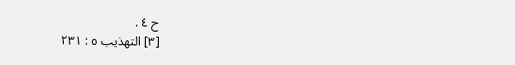ح ٤ .
[٣] التهذيب ٥ : ٢٣١